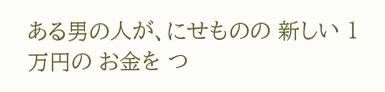ある男の人が、にせものの 新しい 1万円の お金を つ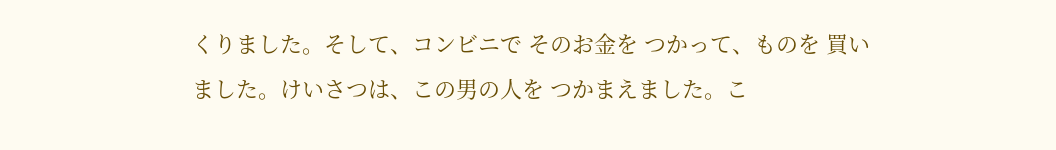くりました。そして、コンビニで そのお金を つかって、ものを 買いました。けいさつは、この男の人を つかまえました。こ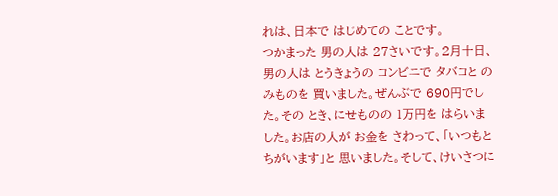れは、日本で はじめての ことです。
つかまった 男の人は 27さいです。2月十日、男の人は とうきょうの コンビニで タバコと のみものを 買いました。ぜんぶで 690円でした。その とき、にせものの 1万円を はらいました。お店の人が お金を さわって、「いつもと ちがいます」と 思いました。そして、けいさつに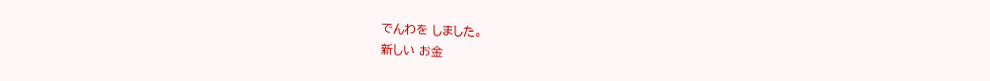でんわを しました。
新しい お金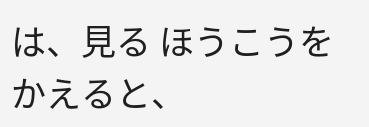は、見る ほうこうを かえると、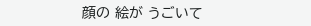顔の 絵が うごいて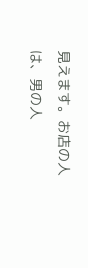見えます。お店の人は、男の人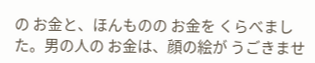の お金と、ほんものの お金を くらべました。男の人の お金は、顔の絵が うごきませ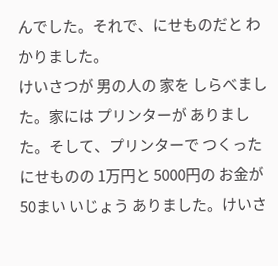んでした。それで、にせものだと わかりました。
けいさつが 男の人の 家を しらべました。家には プリンターが ありました。そして、プリンターで つくった にせものの 1万円と 5000円の お金が 50まい いじょう ありました。けいさ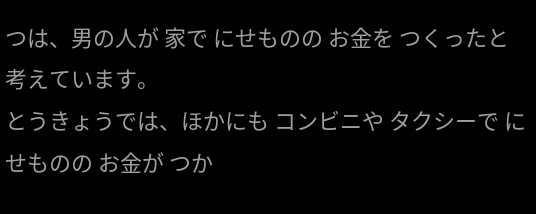つは、男の人が 家で にせものの お金を つくったと 考えています。
とうきょうでは、ほかにも コンビニや タクシーで にせものの お金が つか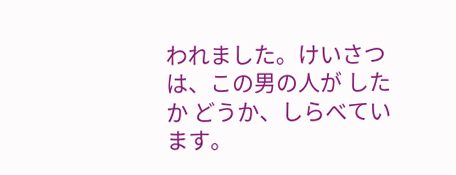われました。けいさつは、この男の人が したか どうか、しらべています。